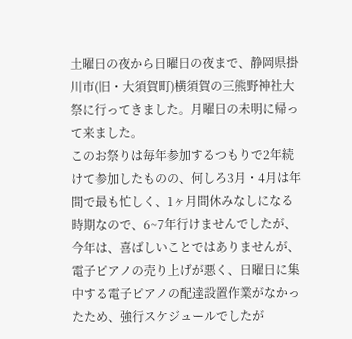土曜日の夜から日曜日の夜まで、静岡県掛川市(旧・大須賀町)横須賀の三熊野神社大祭に行ってきました。月曜日の未明に帰って来ました。
このお祭りは毎年参加するつもりで2年続けて参加したものの、何しろ3月・4月は年間で最も忙しく、1ヶ月間休みなしになる時期なので、6~7年行けませんでしたが、今年は、喜ばしいことではありませんが、電子ピアノの売り上げが悪く、日曜日に集中する電子ピアノの配達設置作業がなかったため、強行スケジュールでしたが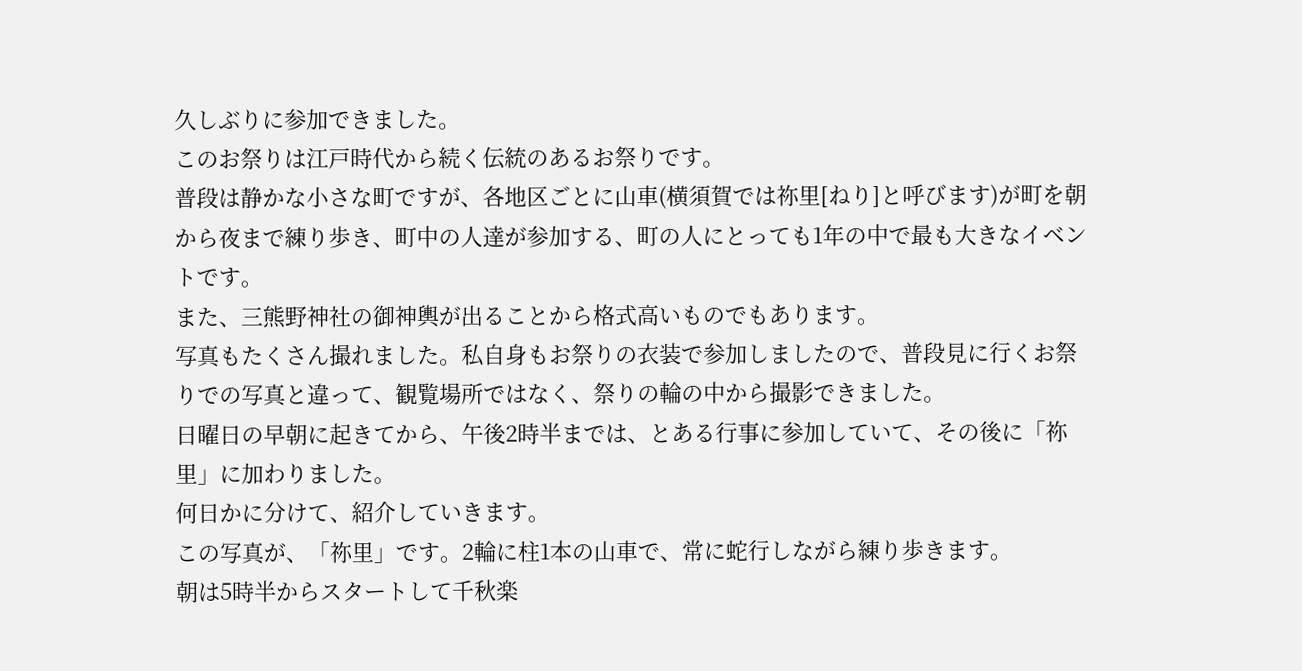久しぶりに参加できました。
このお祭りは江戸時代から続く伝統のあるお祭りです。
普段は静かな小さな町ですが、各地区ごとに山車(横須賀では祢里[ねり]と呼びます)が町を朝から夜まで練り歩き、町中の人達が参加する、町の人にとっても1年の中で最も大きなイベントです。
また、三熊野神社の御神輿が出ることから格式高いものでもあります。
写真もたくさん撮れました。私自身もお祭りの衣装で参加しましたので、普段見に行くお祭りでの写真と違って、観覧場所ではなく、祭りの輪の中から撮影できました。
日曜日の早朝に起きてから、午後2時半までは、とある行事に参加していて、その後に「祢里」に加わりました。
何日かに分けて、紹介していきます。
この写真が、「祢里」です。2輪に柱1本の山車で、常に蛇行しながら練り歩きます。
朝は5時半からスタートして千秋楽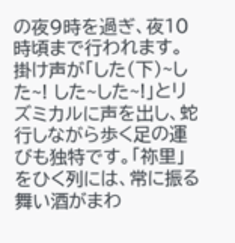の夜9時を過ぎ、夜10時頃まで行われます。
掛け声が「した(下)~した~! した~した~!」とリズミカルに声を出し、蛇行しながら歩く足の運びも独特です。「祢里」をひく列には、常に振る舞い酒がまわ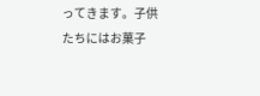ってきます。子供たちにはお菓子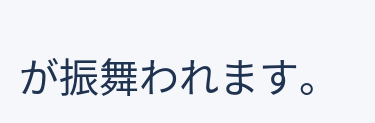が振舞われます。